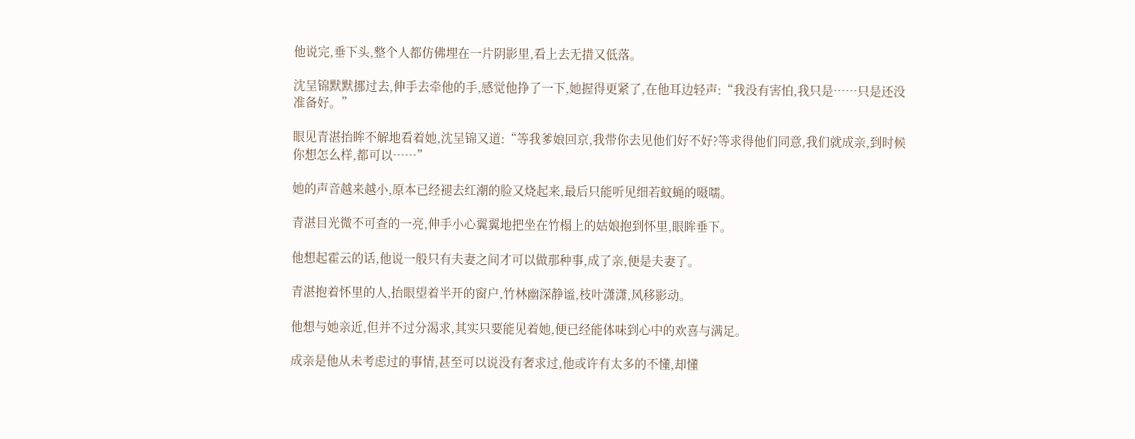他说完,垂下头,整个人都仿佛埋在一片阴影里,看上去无措又低落。

沈呈锦默默挪过去,伸手去牵他的手,感觉他挣了一下,她握得更紧了,在他耳边轻声:“我没有害怕,我只是……只是还没准备好。”

眼见青湛抬眸不解地看着她,沈呈锦又道:“等我爹娘回京,我带你去见他们好不好?等求得他们同意,我们就成亲,到时候你想怎么样,都可以……”

她的声音越来越小,原本已经褪去红潮的脸又烧起来,最后只能听见细若蚊蝇的嗫嚅。

青湛目光微不可查的一亮,伸手小心翼翼地把坐在竹榻上的姑娘抱到怀里,眼眸垂下。

他想起霍云的话,他说一般只有夫妻之间才可以做那种事,成了亲,便是夫妻了。

青湛抱着怀里的人,抬眼望着半开的窗户,竹林幽深静谧,枝叶潇潇,风移影动。

他想与她亲近,但并不过分渴求,其实只要能见着她,便已经能体味到心中的欢喜与满足。

成亲是他从未考虑过的事情,甚至可以说没有奢求过,他或许有太多的不懂,却懂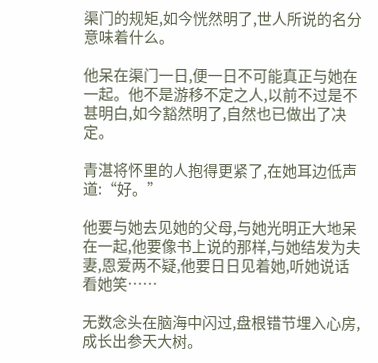渠门的规矩,如今恍然明了,世人所说的名分意味着什么。

他呆在渠门一日,便一日不可能真正与她在一起。他不是游移不定之人,以前不过是不甚明白,如今豁然明了,自然也已做出了决定。

青湛将怀里的人抱得更紧了,在她耳边低声道:“好。”

他要与她去见她的父母,与她光明正大地呆在一起,他要像书上说的那样,与她结发为夫妻,恩爱两不疑,他要日日见着她,听她说话看她笑……

无数念头在脑海中闪过,盘根错节埋入心房,成长出参天大树。